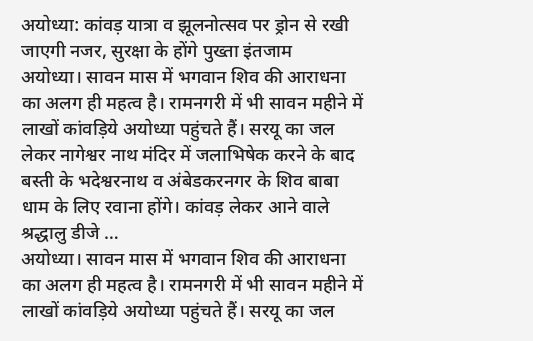अयोध्या: कांवड़ यात्रा व झूलनोत्सव पर ड्रोन से रखी जाएगी नजर, सुरक्षा के होंगे पुख्ता इंतजाम
अयोध्या। सावन मास में भगवान शिव की आराधना का अलग ही महत्व है। रामनगरी में भी सावन महीने में लाखों कांवड़िये अयोध्या पहुंचते हैं। सरयू का जल लेकर नागेश्वर नाथ मंदिर में जलाभिषेक करने के बाद बस्ती के भदेश्वरनाथ व अंबेडकरनगर के शिव बाबा धाम के लिए रवाना होंगे। कांवड़ लेकर आने वाले श्रद्धालु डीजे …
अयोध्या। सावन मास में भगवान शिव की आराधना का अलग ही महत्व है। रामनगरी में भी सावन महीने में लाखों कांवड़िये अयोध्या पहुंचते हैं। सरयू का जल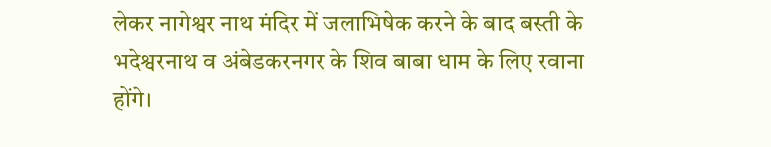लेकर नागेश्वर नाथ मंदिर में जलाभिषेक करने के बाद बस्ती के भदेश्वरनाथ व अंबेडकरनगर के शिव बाबा धाम के लिए रवाना होंगे।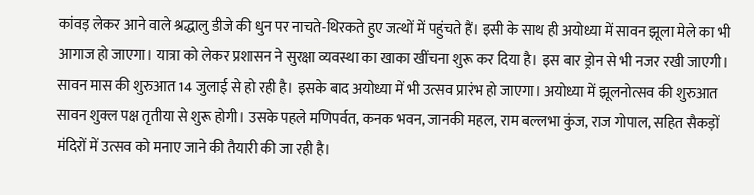कांवड़ लेकर आने वाले श्रद्धालु डीजे की धुन पर नाचते-थिरकते हुए जत्थों में पहुंचते हैं। इसी के साथ ही अयोध्या में सावन झूला मेले का भी आगाज हो जाएगा। यात्रा को लेकर प्रशासन ने सुरक्षा व्यवस्था का खाका खींचना शुरू कर दिया है। इस बार ड्रोन से भी नजर रखी जाएगी।
सावन मास की शुरुआत 14 जुलाई से हो रही है। इसके बाद अयोध्या में भी उत्सव प्रारंभ हो जाएगा। अयोध्या में झूलनोत्सव की शुरुआत सावन शुक्ल पक्ष तृतीया से शुरू होगी। उसके पहले मणिपर्वत, कनक भवन, जानकी महल, राम बल्लभा कुंज, राज गोपाल, सहित सैकड़ों मंदिरों में उत्सव को मनाए जाने की तैयारी की जा रही है।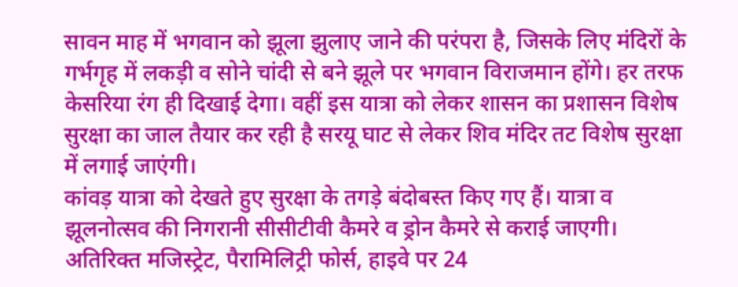सावन माह में भगवान को झूला झुलाए जाने की परंपरा है, जिसके लिए मंदिरों के गर्भगृह में लकड़ी व सोने चांदी से बने झूले पर भगवान विराजमान होंगे। हर तरफ केसरिया रंग ही दिखाई देगा। वहीं इस यात्रा को लेकर शासन का प्रशासन विशेष सुरक्षा का जाल तैयार कर रही है सरयू घाट से लेकर शिव मंदिर तट विशेष सुरक्षा में लगाई जाएंगी।
कांवड़ यात्रा को देखते हुए सुरक्षा के तगड़े बंदोबस्त किए गए हैं। यात्रा व झूलनोत्सव की निगरानी सीसीटीवी कैमरे व ड्रोन कैमरे से कराई जाएगी। अतिरिक्त मजिस्ट्रेट, पैरामिलिट्री फोर्स, हाइवे पर 24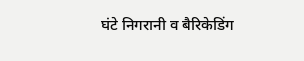घंटे निगरानी व बैरिकेडिंग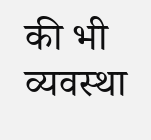की भी व्यवस्था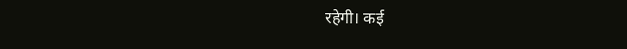रहेगी। कई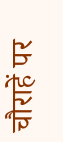चौराहें पर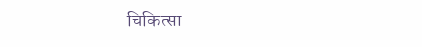चिकित्सा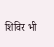शिविर भी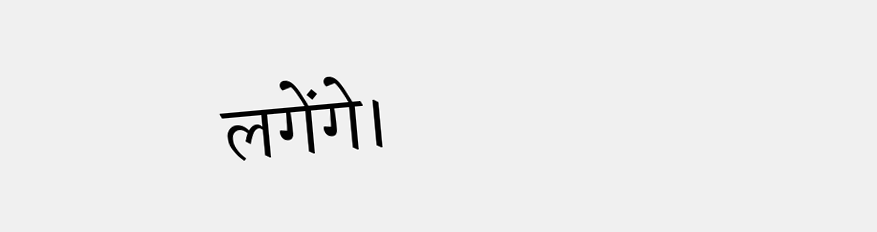लगेंगे।